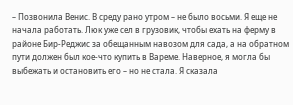– Позвонила Венис. В среду рано утром – не было восьми. Я еще не начала работать. Люк уже сел в грузовик, чтобы ехать на ферму в районе Бир-Реджис за обещанным навозом для сада, а на обратном пути должен был кое-что купить в Вареме. Наверное, я могла бы выбежать и остановить его – но не стала. Я сказала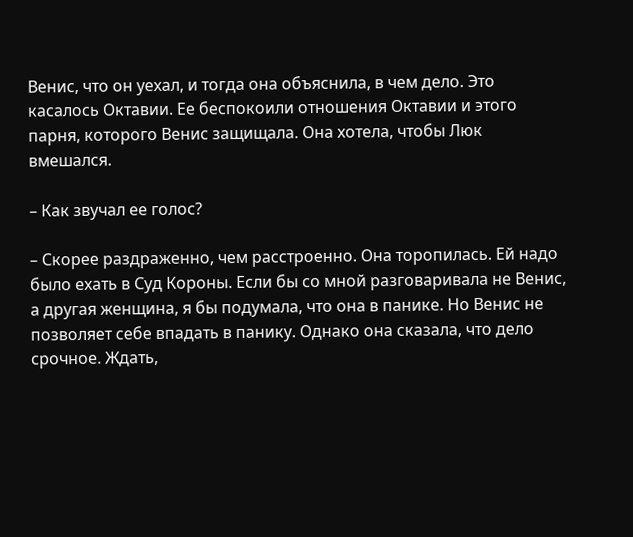Венис, что он уехал, и тогда она объяснила, в чем дело. Это касалось Октавии. Ее беспокоили отношения Октавии и этого парня, которого Венис защищала. Она хотела, чтобы Люк вмешался.

– Как звучал ее голос?

– Скорее раздраженно, чем расстроенно. Она торопилась. Ей надо было ехать в Суд Короны. Если бы со мной разговаривала не Венис, а другая женщина, я бы подумала, что она в панике. Но Венис не позволяет себе впадать в панику. Однако она сказала, что дело срочное. Ждать,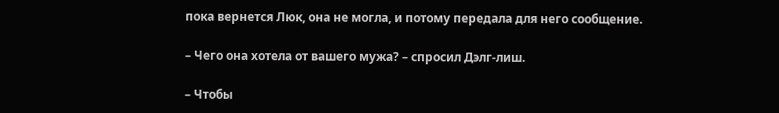пока вернется Люк, она не могла, и потому передала для него сообщение.

– Чего она хотела от вашего мужа? – спросил Дэлг-лиш.

– Чтобы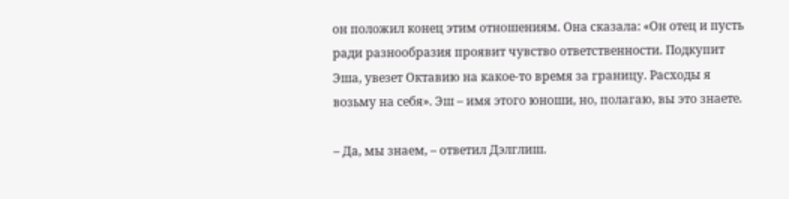он положил конец этим отношениям. Она сказала: «Он отец и пусть ради разнообразия проявит чувство ответственности. Подкупит Эша, увезет Октавию на какое-то время за границу. Расходы я возьму на себя». Эш – имя этого юноши, но, полагаю, вы это знаете.

– Да, мы знаем, – ответил Дэлглиш.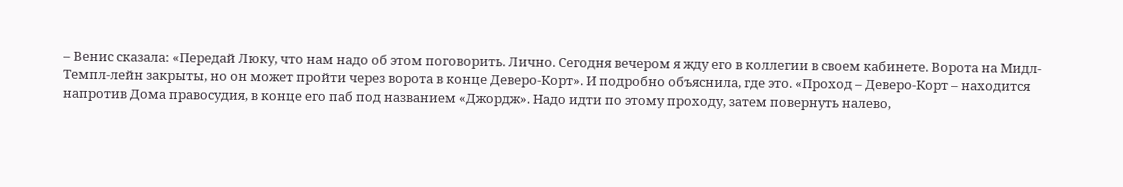– Венис сказала: «Передай Люку, что нам надо об этом поговорить. Лично. Сегодня вечером я жду его в коллегии в своем кабинете. Ворота на Мидл-Темпл-лейн закрыты, но он может пройти через ворота в конце Деверо-Корт». И подробно объяснила, где это. «Проход – Деверо-Корт – находится напротив Дома правосудия, в конце его паб под названием «Джордж». Надо идти по этому проходу, затем повернуть налево,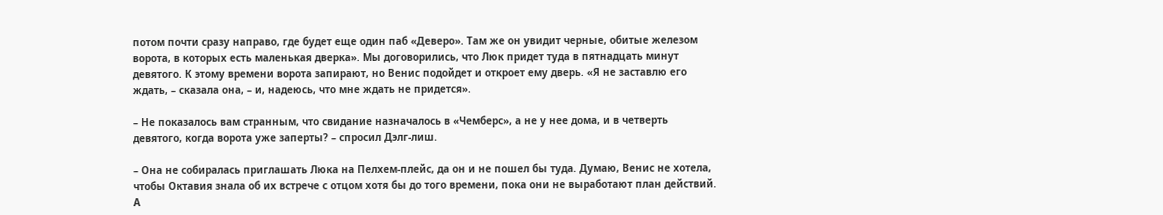потом почти сразу направо, где будет еще один паб «Деверо». Там же он увидит черные, обитые железом ворота, в которых есть маленькая дверка». Мы договорились, что Люк придет туда в пятнадцать минут девятого. К этому времени ворота запирают, но Венис подойдет и откроет ему дверь. «Я не заставлю его ждать, – сказала она, – и, надеюсь, что мне ждать не придется».

– Не показалось вам странным, что свидание назначалось в «Чемберс», а не у нее дома, и в четверть девятого, когда ворота уже заперты? – спросил Дэлг-лиш.

– Она не собиралась приглашать Люка на Пелхем-плейс, да он и не пошел бы туда. Думаю, Венис не хотела, чтобы Октавия знала об их встрече с отцом хотя бы до того времени, пока они не выработают план действий. А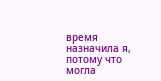время назначила я, потому что могла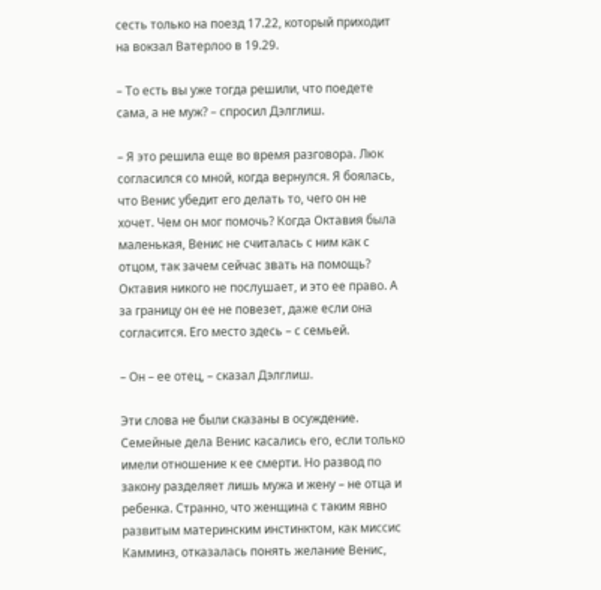сесть только на поезд 17.22, который приходит на вокзал Ватерлоо в 19.29.

– То есть вы уже тогда решили, что поедете сама, а не муж? – спросил Дэлглиш.

– Я это решила еще во время разговора. Люк согласился со мной, когда вернулся. Я боялась, что Венис убедит его делать то, чего он не хочет. Чем он мог помочь? Когда Октавия была маленькая, Венис не считалась с ним как с отцом, так зачем сейчас звать на помощь? Октавия никого не послушает, и это ее право. А за границу он ее не повезет, даже если она согласится. Его место здесь – с семьей.

– Он – ее отец, – сказал Дэлглиш.

Эти слова не были сказаны в осуждение. Семейные дела Венис касались его, если только имели отношение к ее смерти. Но развод по закону разделяет лишь мужа и жену – не отца и ребенка. Странно, что женщина с таким явно развитым материнским инстинктом, как миссис Камминз, отказалась понять желание Венис,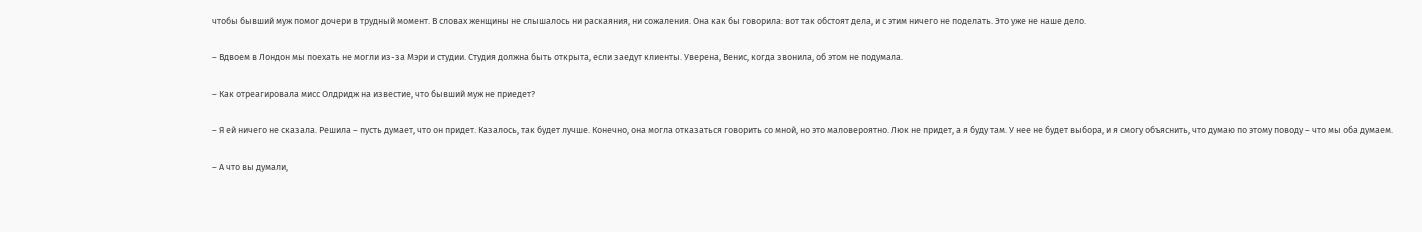чтобы бывший муж помог дочери в трудный момент. В словах женщины не слышалось ни раскаяния, ни сожаления. Она как бы говорила: вот так обстоят дела, и с этим ничего не поделать. Это уже не наше дело.

– Вдвоем в Лондон мы поехать не могли из-за Мэри и студии. Студия должна быть открыта, если заедут клиенты. Уверена, Венис, когда звонила, об этом не подумала.

– Как отреагировала мисс Олдридж на известие, что бывший муж не приедет?

– Я ей ничего не сказала. Решила – пусть думает, что он придет. Казалось, так будет лучше. Конечно, она могла отказаться говорить со мной, но это маловероятно. Люк не придет, а я буду там. У нее не будет выбора, и я смогу объяснить, что думаю по этому поводу – что мы оба думаем.

– А что вы думали,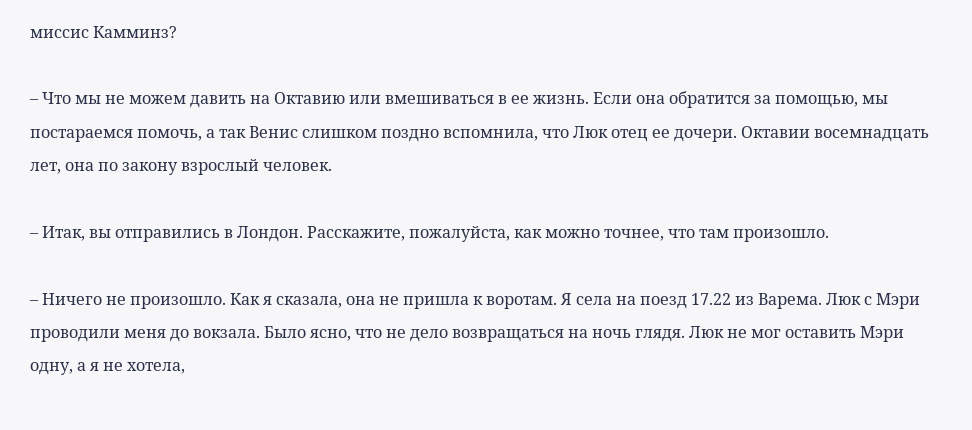миссис Камминз?

– Что мы не можем давить на Октавию или вмешиваться в ее жизнь. Если она обратится за помощью, мы постараемся помочь, а так Венис слишком поздно вспомнила, что Люк отец ее дочери. Октавии восемнадцать лет, она по закону взрослый человек.

– Итак, вы отправились в Лондон. Расскажите, пожалуйста, как можно точнее, что там произошло.

– Ничего не произошло. Как я сказала, она не пришла к воротам. Я села на поезд 17.22 из Варема. Люк с Мэри проводили меня до вокзала. Было ясно, что не дело возвращаться на ночь глядя. Люк не мог оставить Мэри одну, а я не хотела,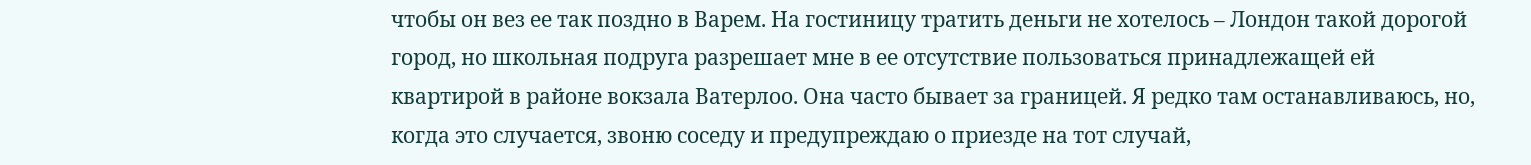чтобы он вез ее так поздно в Варем. На гостиницу тратить деньги не хотелось – Лондон такой дорогой город, но школьная подруга разрешает мне в ее отсутствие пользоваться принадлежащей ей квартирой в районе вокзала Ватерлоо. Она часто бывает за границей. Я редко там останавливаюсь, но, когда это случается, звоню соседу и предупреждаю о приезде на тот случай,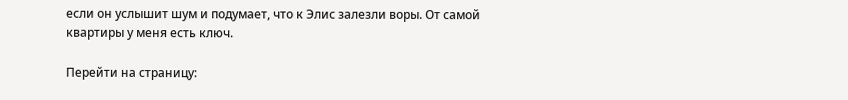если он услышит шум и подумает, что к Элис залезли воры. От самой квартиры у меня есть ключ.

Перейти на страницу: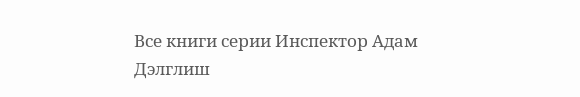Все книги серии Инспектор Адам Дэлглиш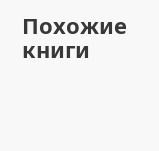Похожие книги